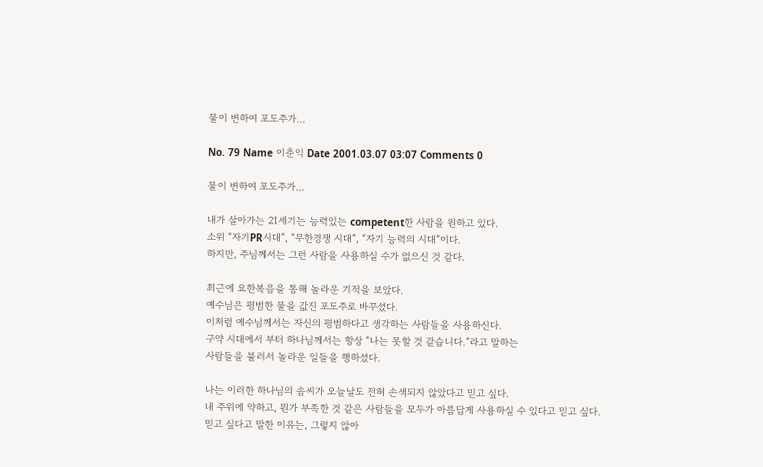물이 변하여 포도주가…

No. 79 Name 이춘익 Date 2001.03.07 03:07 Comments 0

물이 변하여 포도주가…

내가 살아가는 21세기는 능력있는 competent한 사람을 원하고 있다.
소위 “자기PR시대”, “무한경쟁 시대”, “자기 능력의 시대”이다.
하지만, 주님께서는 그런 사람을 사용하실 수가 없으신 것 같다.

최근에 요한복음을 통해 놀라운 기적을 보았다.
예수님은 평범한 물을 값진 포도주로 바꾸셨다.
이처럼 예수님께서는 자신의 평범하다고 생각하는 사람들을 사용하신다.
구약 시대에서 부터 하나님께서는 항상 “나는 못할 것 같습니다.”라고 말하는
사람들을 불러서 놀라운 일들을 행하셨다.

나는 이러한 하나님의 솜씨가 오늘날도 전혀 손색되지 않았다고 믿고 싶다.
내 주위에 약하고, 뭔가 부족한 것 같은 사람들을 모두가 아름답게 사용하실 수 있다고 믿고 싶다.
믿고 싶다고 말한 이유는, 그렇지 않아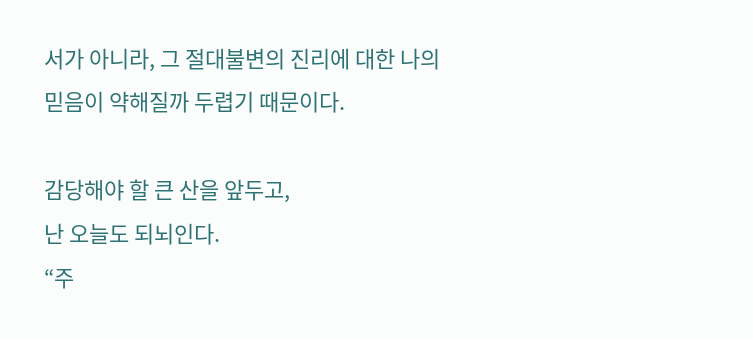서가 아니라, 그 절대불변의 진리에 대한 나의 믿음이 약해질까 두렵기 때문이다.

감당해야 할 큰 산을 앞두고,
난 오늘도 되뇌인다.
“주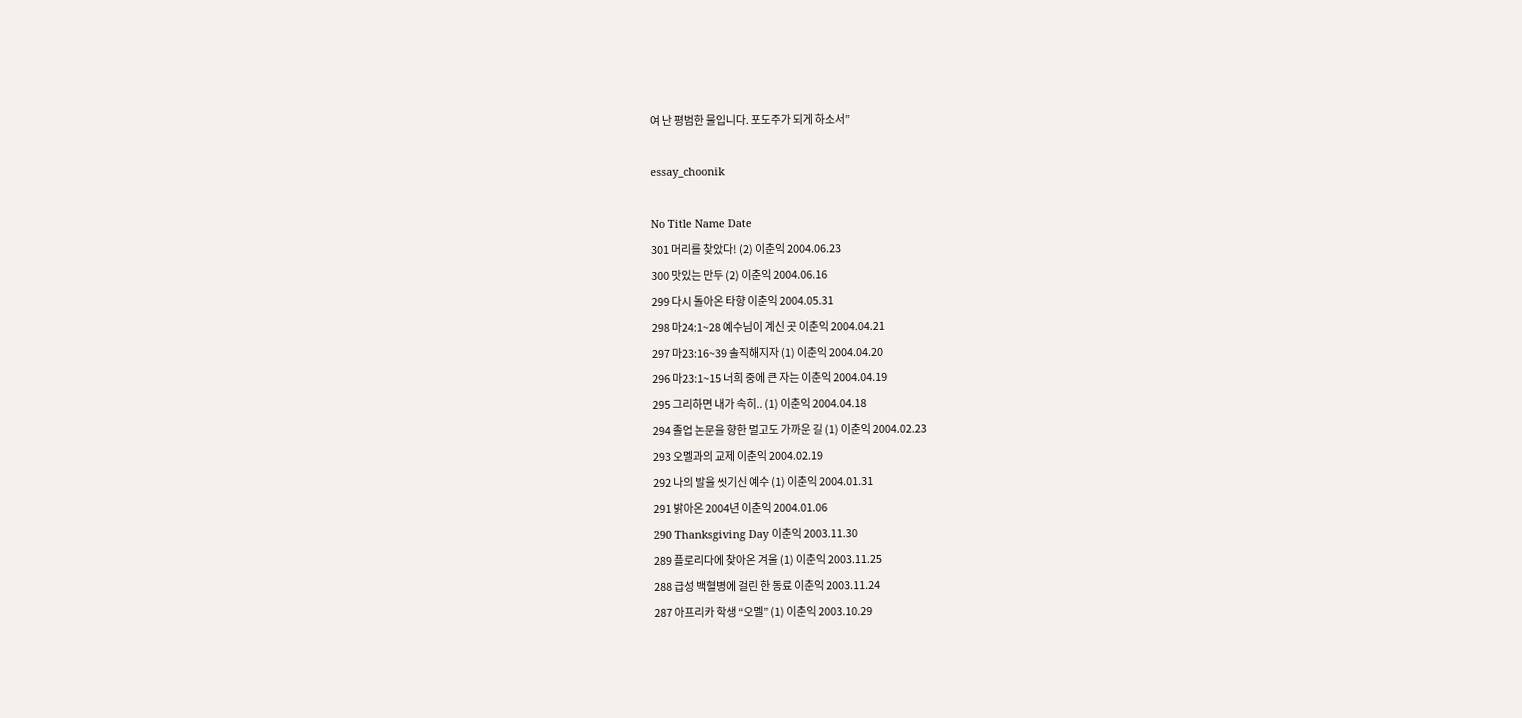여 난 평범한 물입니다. 포도주가 되게 하소서”

essay_choonik

No Title Name Date
301 머리를 찾았다! (2) 이춘익 2004.06.23
300 맛있는 만두 (2) 이춘익 2004.06.16
299 다시 돌아온 타향 이춘익 2004.05.31
298 마24:1~28 예수님이 계신 곳 이춘익 2004.04.21
297 마23:16~39 솔직해지자 (1) 이춘익 2004.04.20
296 마23:1~15 너희 중에 큰 자는 이춘익 2004.04.19
295 그리하면 내가 속히.. (1) 이춘익 2004.04.18
294 졸업 논문을 향한 멀고도 가까운 길 (1) 이춘익 2004.02.23
293 오멜과의 교제 이춘익 2004.02.19
292 나의 발을 씻기신 예수 (1) 이춘익 2004.01.31
291 밝아온 2004년 이춘익 2004.01.06
290 Thanksgiving Day 이춘익 2003.11.30
289 플로리다에 찾아온 겨울 (1) 이춘익 2003.11.25
288 급성 백혈병에 걸린 한 동료 이춘익 2003.11.24
287 아프리카 학생 “오멜” (1) 이춘익 2003.10.29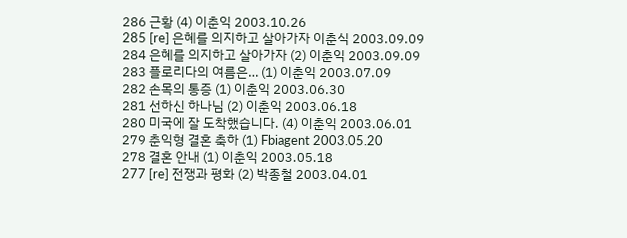286 근황 (4) 이춘익 2003.10.26
285 [re] 은혜를 의지하고 살아가자 이춘식 2003.09.09
284 은혜를 의지하고 살아가자 (2) 이춘익 2003.09.09
283 플로리다의 여름은… (1) 이춘익 2003.07.09
282 손목의 통증 (1) 이춘익 2003.06.30
281 선하신 하나님 (2) 이춘익 2003.06.18
280 미국에 잘 도착했습니다. (4) 이춘익 2003.06.01
279 춘익형 결혼 축하 (1) Fbiagent 2003.05.20
278 결혼 안내 (1) 이춘익 2003.05.18
277 [re] 전쟁과 평화 (2) 박종철 2003.04.01